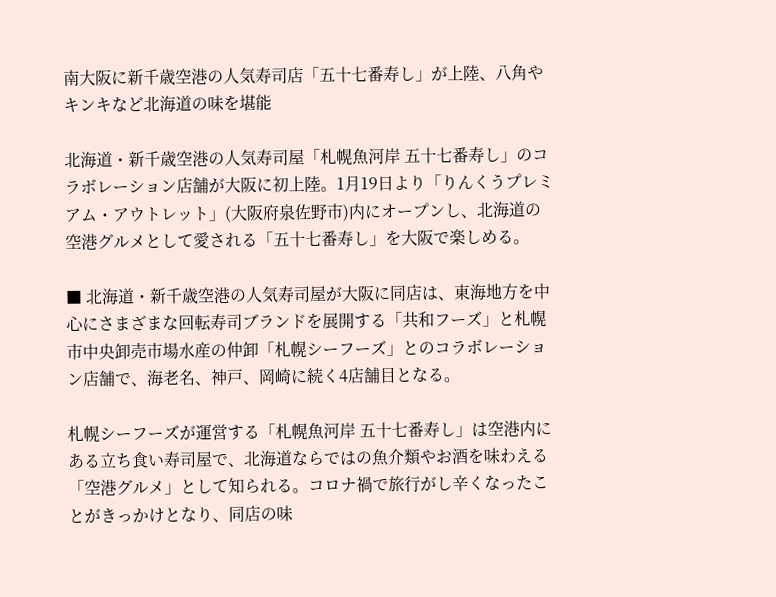南大阪に新千歳空港の人気寿司店「五十七番寿し」が上陸、八角やキンキなど北海道の味を堪能

北海道・新千歳空港の人気寿司屋「札幌魚河岸 五十七番寿し」のコラボレーション店舗が大阪に初上陸。1月19日より「りんくうプレミアム・アウトレット」(大阪府泉佐野市)内にオープンし、北海道の空港グルメとして愛される「五十七番寿し」を大阪で楽しめる。

■ 北海道・新千歳空港の人気寿司屋が大阪に同店は、東海地方を中心にさまざまな回転寿司ブランドを展開する「共和フーズ」と札幌市中央卸売市場水産の仲卸「札幌シーフーズ」とのコラボレーション店舗で、海老名、神戸、岡崎に続く4店舗目となる。

札幌シーフーズが運営する「札幌魚河岸 五十七番寿し」は空港内にある立ち食い寿司屋で、北海道ならではの魚介類やお酒を味わえる「空港グルメ」として知られる。コロナ禍で旅行がし辛くなったことがきっかけとなり、同店の味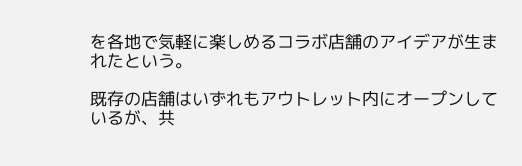を各地で気軽に楽しめるコラボ店舗のアイデアが生まれたという。

既存の店舗はいずれもアウトレット内にオープンしているが、共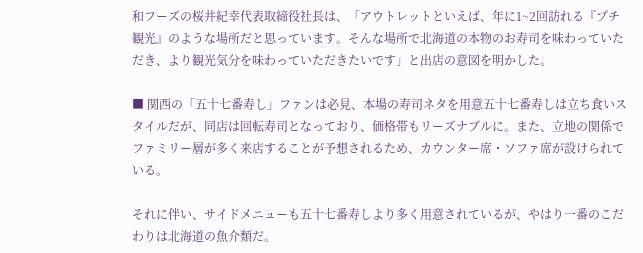和フーズの桜井紀幸代表取締役社長は、「アウトレットといえば、年に1~2回訪れる『プチ観光』のような場所だと思っています。そんな場所で北海道の本物のお寿司を味わっていただき、より観光気分を味わっていただきたいです」と出店の意図を明かした。

■ 関西の「五十七番寿し」ファンは必見、本場の寿司ネタを用意五十七番寿しは立ち食いスタイルだが、同店は回転寿司となっており、価格帯もリーズナブルに。また、立地の関係でファミリー層が多く来店することが予想されるため、カウンター席・ソファ席が設けられている。

それに伴い、サイドメニューも五十七番寿しより多く用意されているが、やはり一番のこだわりは北海道の魚介類だ。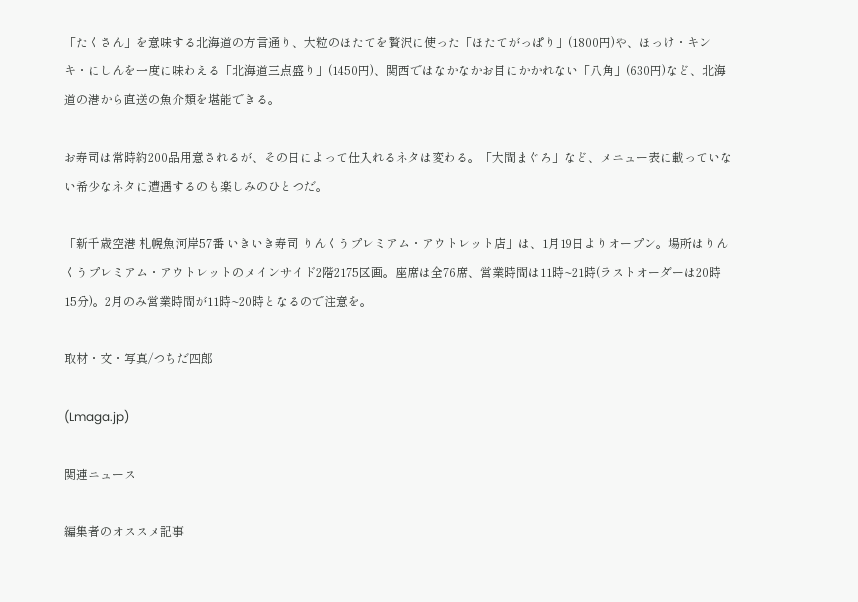「たくさん」を意味する北海道の方言通り、大粒のほたてを贅沢に使った「ほたてがっぱり」(1800円)や、ほっけ・キンキ・にしんを一度に味わえる「北海道三点盛り」(1450円)、関西ではなかなかお目にかかれない「八角」(630円)など、北海道の港から直送の魚介類を堪能できる。

お寿司は常時約200品用意されるが、その日によって仕入れるネタは変わる。「大間まぐろ」など、メニュー表に載っていない希少なネタに遭遇するのも楽しみのひとつだ。

「新千歳空港 札幌魚河岸57番 いきいき寿司 りんくうプレミアム・アウトレット店」は、1月19日よりオープン。場所はりんくうプレミアム・アウトレットのメインサイド2階2175区画。座席は全76席、営業時間は11時~21時(ラストオーダーは20時15分)。2月のみ営業時間が11時~20時となるので注意を。

取材・文・写真/つちだ四郎

(Lmaga.jp)

関連ニュース

編集者のオススメ記事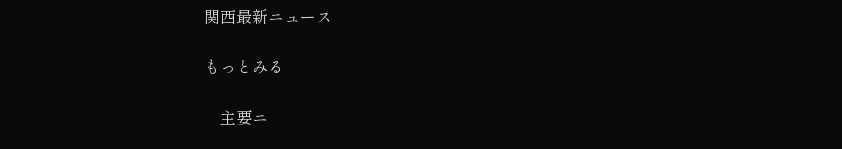関西最新ニュース

もっとみる

    主要ニ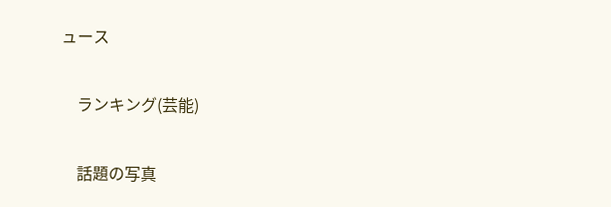ュース

    ランキング(芸能)

    話題の写真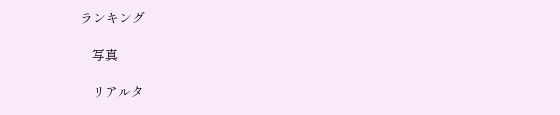ランキング

    写真

    リアルタ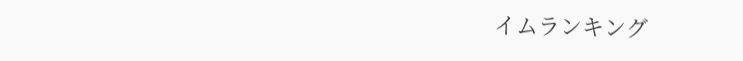イムランキング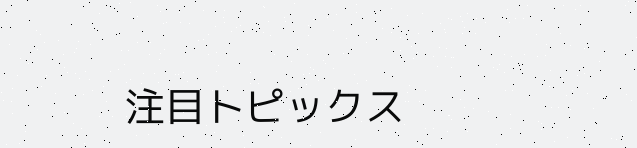注目トピックス